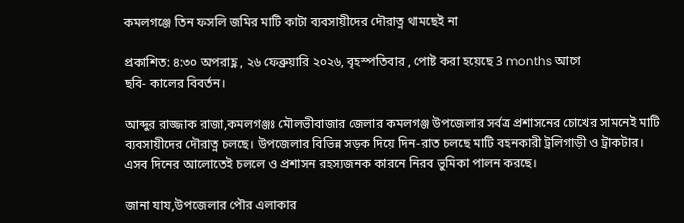কমলগঞ্জে তিন ফসলি জমির মাটি কাটা ব্যবসায়ীদের দৌরাত্ন থামছেই না

প্রকাশিত: ৪:৩০ অপরাহ্ণ , ২৬ ফেব্রুয়ারি ২০২৬, বৃহস্পতিবার , পোষ্ট করা হয়েছে 3 months আগে
ছবি- কালের বিবর্তন।

আব্দুর রাজ্জাক রাজা,কমলগঞ্জঃ মৌলভীবাজার জেলার কমলগঞ্জ উপজেলার সর্বত্র প্রশাসনের চোখের সামনেই মাটি ব্যবসায়ীদের দৌরাত্ন চলছে। উপজেলার বিভিন্ন সড়ক দিয়ে দিন-রাত চলছে মাটি বহনকারী ট্রলিগাড়ী ও ট্রাকটার। এসব দিনের আলোতেই চললে ও প্রশাসন রহস্যজনক কারনে নিরব ভুমিকা পালন করছে।

জানা যায,উপজেলার পৌর এলাকার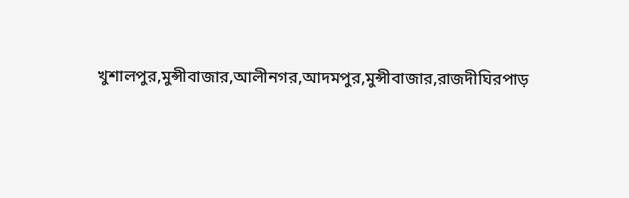খুশালপুর,মুন্সীবাজার,আলীনগর,আদমপুর,মুন্সীবাজার,রাজদীঘিরপাড়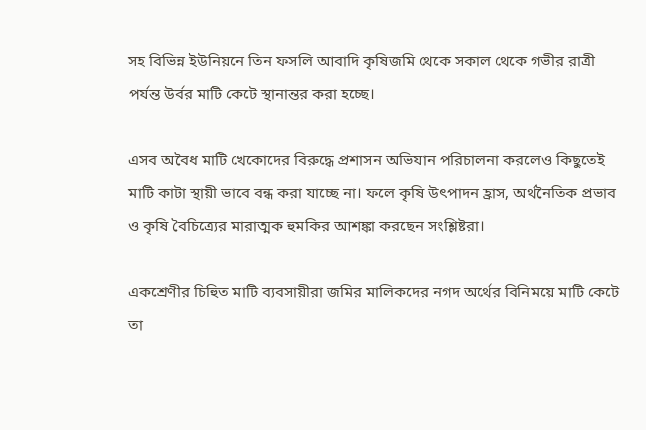সহ বিভিন্ন ইউনিয়নে তিন ফসলি আবাদি কৃষিজমি থেকে সকাল থেকে গভীর রাত্রী পর্যন্ত উর্বর মাটি কেটে স্থানান্তর করা হচ্ছে।

এসব অবৈধ মাটি খেকোদের বিরুদ্ধে প্রশাসন অভিযান পরিচালনা করলেও কিছুতেই মাটি কাটা স্থায়ী ভাবে বন্ধ করা যাচ্ছে না। ফলে কৃষি উৎপাদন হ্রাস, অর্থনৈতিক প্রভাব ও কৃষি বৈচিত্র্যের মারাত্মক হুমকির আশঙ্কা করছেন সংশ্লিষ্টরা।

একশ্রেণীর চিহিুত মাটি ব্যবসায়ীরা জমির মালিকদের নগদ অর্থের বিনিময়ে মাটি কেটে তা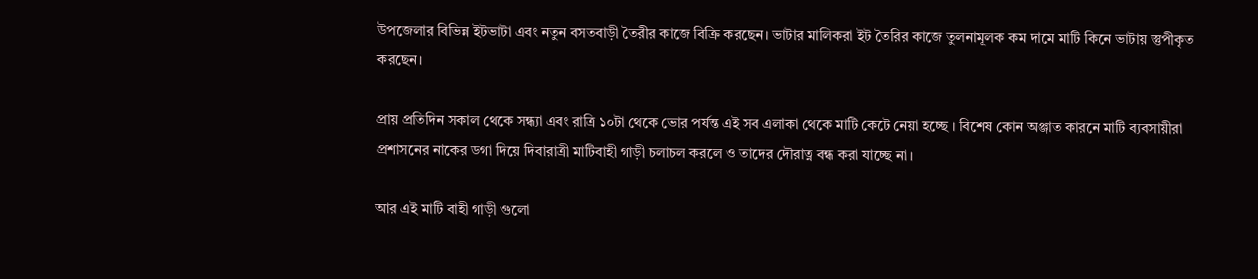উপজেলার বিভিন্ন ইটভাটা এবং নতুন বসতবাড়ী তৈরীর কাজে বিক্রি করছেন। ভাটার মালিকরা ইট তৈরির কাজে তুলনামূলক কম দামে মাটি কিনে ভাটায় স্তুপীকৃত করছেন।

প্রায় প্রতিদিন সকাল থেকে সন্ধ্যা এবং রাত্রি ১০টা থেকে ভোর পর্যন্ত এই সব এলাকা থেকে মাটি কেটে নেয়া হচ্ছে । বিশেষ কোন অঞ্জাত কারনে মাটি ব্যবসায়ীরা প্রশাসনের নাকের ডগা দিয়ে দিবারাত্রী মাটিবাহী গাড়ী চলাচল করলে ও তাদের দৌরাত্ন বন্ধ করা যাচ্ছে না।

আর এই মাটি বাহী গাড়ী গুলো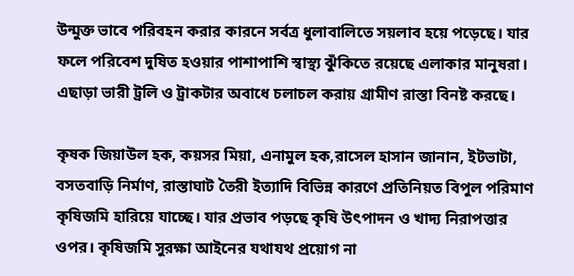উন্মুক্ত ভাবে পরিবহন করার কারনে সর্বত্র ধুলাবালিতে সয়লাব হয়ে পড়েছে। যার ফলে পরিবেশ দুষিত হওয়ার পাশাপাশি স্বাস্থ্য ঝুঁকিতে রয়েছে এলাকার মানুষরা। এছাড়া ভারী ট্রলি ও ট্রাকটার অবাধে চলাচল করায় গ্রামীণ রাস্তা বিনষ্ট করছে।

কৃষক জিয়াউল হক, কয়সর মিয়া, এনামুল হক,রাসেল হাসান জানান, ইটভাটা, বসতবাড়ি নির্মাণ, রাস্তাঘাট তৈরী ইত্যাদি বিভিন্ন কারণে প্রতিনিয়ত বিপুল পরিমাণ কৃষিজমি হারিয়ে যাচ্ছে। যার প্রভাব পড়ছে কৃষি উৎপাদন ও খাদ্য নিরাপত্তার ওপর। কৃষিজমি সুরক্ষা আইনের যথাযথ প্রয়োগ না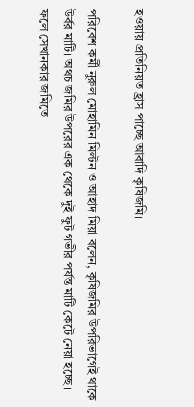হওয়ায় প্রতিনিয়ত হ্রাস পাচ্ছে আবাদি কৃষিজমি।

পরিবেশ কর্মী নুরুল মোহামিন মিল্টন ও আহাদ মিয়া বলেন, কৃষিজমির উপরিভাগেই থাকে উর্বর মাটি। অথচ জমির উপরের এক থেকে দুই ফুট গভীর পর্যন্ত মাটি কেটে নেয়া হচ্ছে। ফলে সেখানকার জমিতে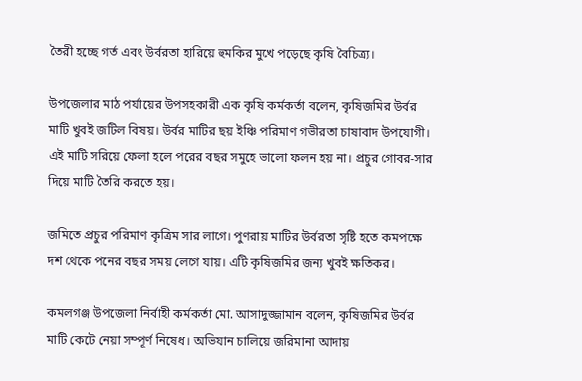তৈরী হচ্ছে গর্ত এবং উর্বরতা হারিয়ে হুমকির মুখে পড়েছে কৃষি বৈচিত্র্য।

উপজেলার মাঠ পর্যায়ের উপসহকারী এক কৃষি কর্মকর্তা বলেন, কৃষিজমির উর্বর মাটি খুবই জটিল বিষয়। উর্বর মাটির ছয় ইঞ্চি পরিমাণ গভীরতা চাষাবাদ উপযোগী। এই মাটি সরিয়ে ফেলা হলে পরের বছর সমুহে ভালো ফলন হয় না। প্রচুর গোবর-সার দিয়ে মাটি তৈরি করতে হয়।

জমিতে প্রচুর পরিমাণ কৃত্রিম সার লাগে। পুণরায় মাটির উর্বরতা সৃষ্টি হতে কমপক্ষে দশ থেকে পনের বছর সময় লেগে যায়। এটি কৃষিজমির জন্য খুবই ক্ষতিকর।

কমলগঞ্জ উপজেলা নির্বাহী কর্মকর্তা মো. আসাদুজ্জামান বলেন, কৃষিজমির উর্বর মাটি কেটে নেয়া সম্পূর্ণ নিষেধ। অভিযান চালিয়ে জরিমানা আদায়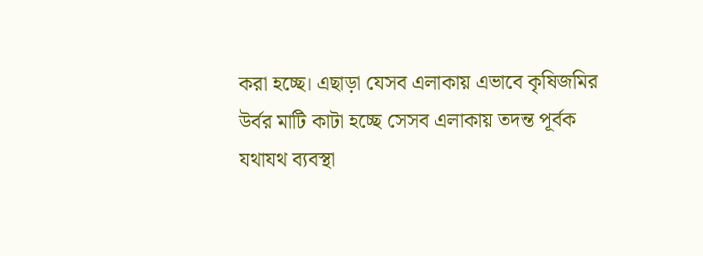করা হচ্ছে। এছাড়া যেসব এলাকায় এভাবে কৃষিজমির উর্বর মাটি কাটা হচ্ছে সেসব এলাকায় তদন্ত পূর্বক যথাযথ ব্যবস্থা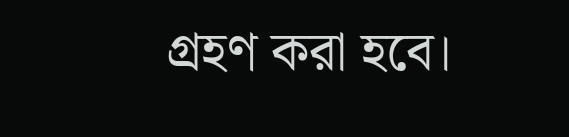গ্রহণ করা হবে।